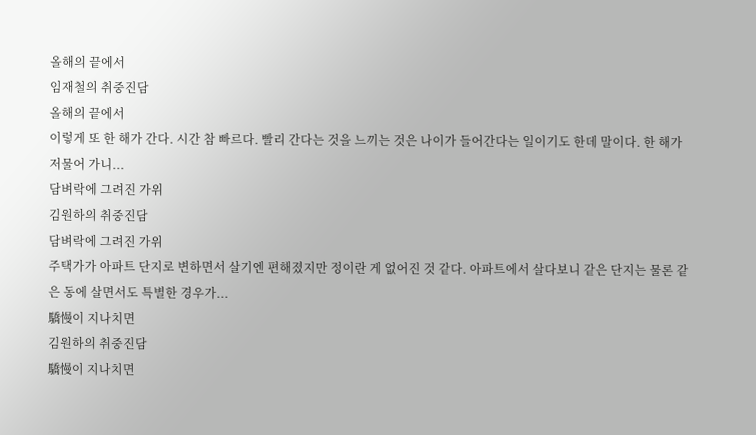올해의 끝에서
임재철의 취중진담
올해의 끝에서
이렇게 또 한 해가 간다. 시간 참 빠르다. 빨리 간다는 것을 느끼는 것은 나이가 들어간다는 일이기도 한데 말이다. 한 해가 저물어 가니...
담벼락에 그려진 가위
김원하의 취중진담
담벼락에 그려진 가위
주택가가 아파트 단지로 변하면서 살기엔 편해졌지만 정이란 게 없어진 것 같다. 아파트에서 살다보니 같은 단지는 물론 같은 동에 살면서도 특별한 경우가...
驕慢이 지나치면
김원하의 취중진담
驕慢이 지나치면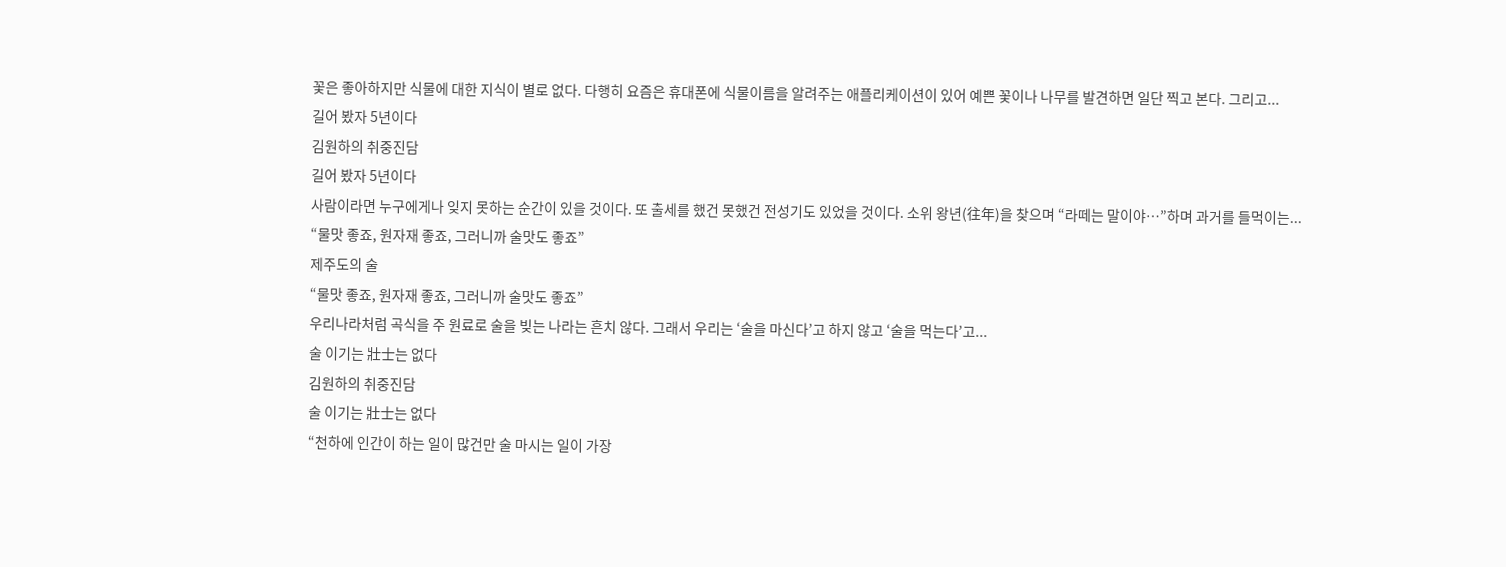꽃은 좋아하지만 식물에 대한 지식이 별로 없다. 다행히 요즘은 휴대폰에 식물이름을 알려주는 애플리케이션이 있어 예쁜 꽃이나 나무를 발견하면 일단 찍고 본다. 그리고...
길어 봤자 5년이다
김원하의 취중진담
길어 봤자 5년이다
사람이라면 누구에게나 잊지 못하는 순간이 있을 것이다. 또 출세를 했건 못했건 전성기도 있었을 것이다. 소위 왕년(往年)을 찾으며 “라떼는 말이야…”하며 과거를 들먹이는...
“물맛 좋죠, 원자재 좋죠, 그러니까 술맛도 좋죠”
제주도의 술
“물맛 좋죠, 원자재 좋죠, 그러니까 술맛도 좋죠”
우리나라처럼 곡식을 주 원료로 술을 빚는 나라는 흔치 않다. 그래서 우리는 ‘술을 마신다’고 하지 않고 ‘술을 먹는다’고...
술 이기는 壯士는 없다
김원하의 취중진담
술 이기는 壯士는 없다
“천하에 인간이 하는 일이 많건만 술 마시는 일이 가장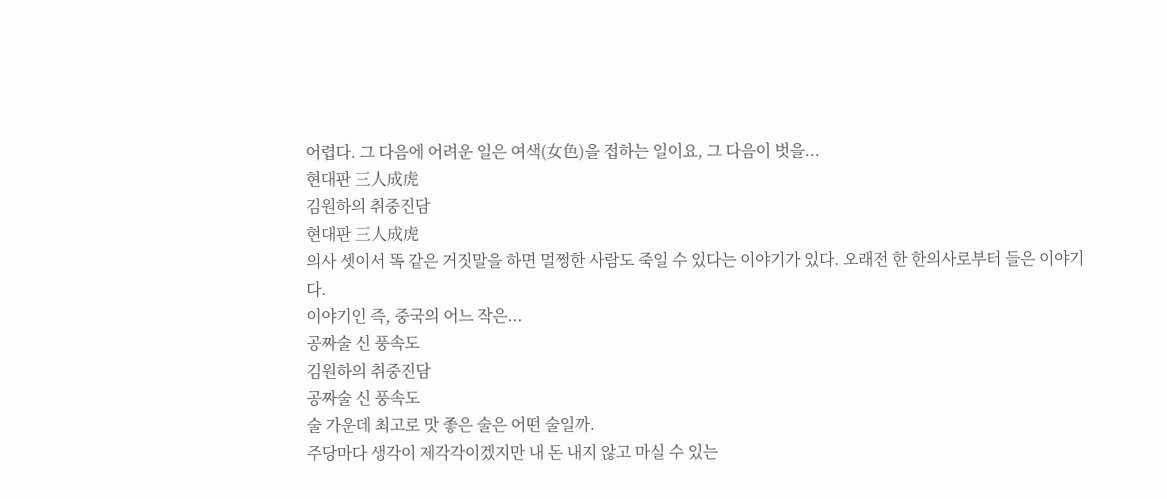어렵다. 그 다음에 어려운 일은 여색(女色)을 접하는 일이요, 그 다음이 벗을...
현대판 三人成虎
김원하의 취중진담
현대판 三人成虎
의사 셋이서 똑 같은 거짓말을 하면 멀쩡한 사람도 죽일 수 있다는 이야기가 있다. 오래전 한 한의사로부터 들은 이야기다.
이야기인 즉, 중국의 어느 작은...
공짜술 신 풍속도
김원하의 취중진담
공짜술 신 풍속도
술 가운데 최고로 맛 좋은 술은 어떤 술일까.
주당마다 생각이 제각각이겠지만 내 돈 내지 않고 마실 수 있는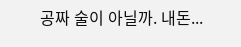공짜 술이 아닐까. 내돈...